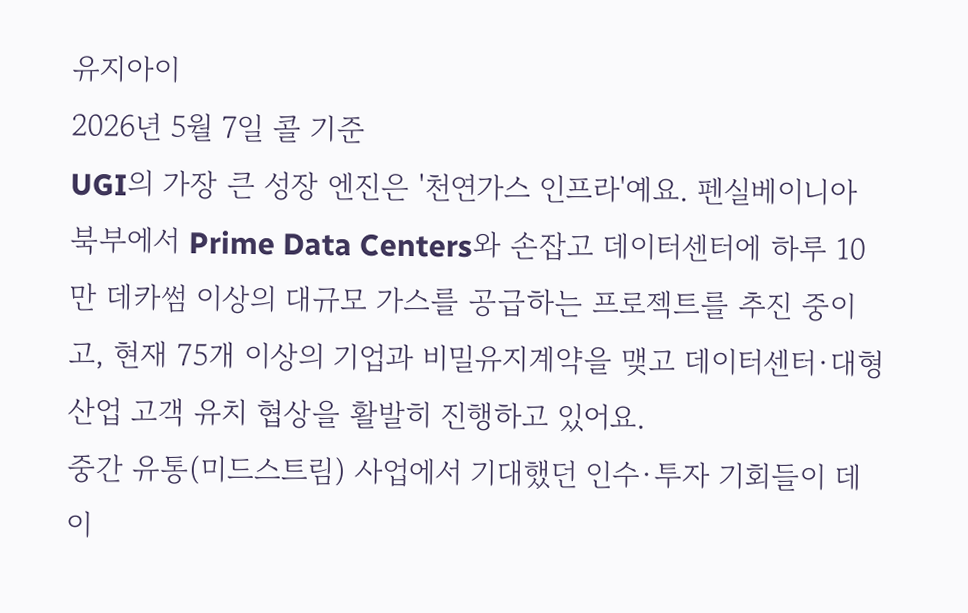유지아이
2026년 5월 7일 콜 기준
UGI의 가장 큰 성장 엔진은 '천연가스 인프라'예요. 펜실베이니아 북부에서 Prime Data Centers와 손잡고 데이터센터에 하루 10만 데카썸 이상의 대규모 가스를 공급하는 프로젝트를 추진 중이고, 현재 75개 이상의 기업과 비밀유지계약을 맺고 데이터센터·대형 산업 고객 유치 협상을 활발히 진행하고 있어요.
중간 유통(미드스트림) 사업에서 기대했던 인수·투자 기회들이 데이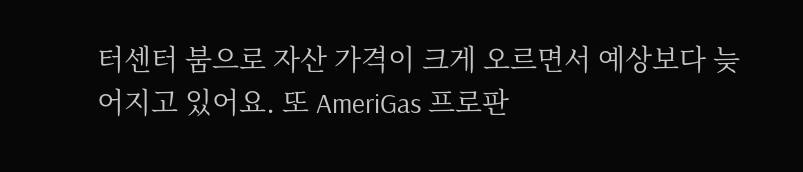터센터 붐으로 자산 가격이 크게 오르면서 예상보다 늦어지고 있어요. 또 AmeriGas 프로판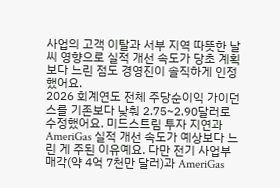사업의 고객 이탈과 서부 지역 따뜻한 날씨 영향으로 실적 개선 속도가 당초 계획보다 느린 점도 경영진이 솔직하게 인정했어요.
2026 회계연도 전체 주당순이익 가이던스를 기존보다 낮춰 2.75~2.90달러로 수정했어요. 미드스트림 투자 지연과 AmeriGas 실적 개선 속도가 예상보다 느린 게 주된 이유예요. 다만 전기 사업부 매각(약 4억 7천만 달러)과 AmeriGas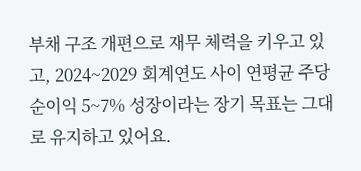부채 구조 개편으로 재무 체력을 키우고 있고, 2024~2029 회계연도 사이 연평균 주당순이익 5~7% 성장이라는 장기 목표는 그대로 유지하고 있어요.